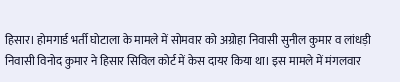हिसार। होमगार्ड भर्ती घोटाला के मामले में सोमवार को अग्रोहा निवासी सुनील कुमार व लांधड़ी निवासी विनोद कुमार ने हिसार सिविल कोर्ट में केस दायर किया था। इस मामले में मंगलवार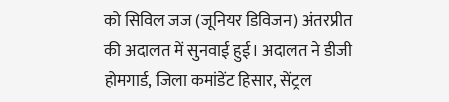को सिविल जज (जूनियर डिविजन) अंतरप्रीत की अदालत में सुनवाई हुई। अदालत ने डीजी होमगार्ड, जिला कमांडेंट हिसार, सेंट्रल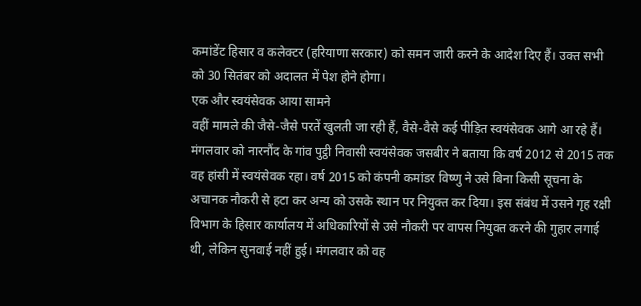कमांडेंट हिसार व कलेक्टर (हरियाणा सरकार) को समन जारी करने के आदेश दिए हैं। उक्त सभी को 30 सितंबर को अदालत में पेश होने होगा।
एक और स्वयंसेवक आया सामने
वहीं मामले की जैसे-जैसे परतें खुलती जा रही हैं, वैसे-वैसे कई पीड़ित स्वयंसेवक आगे आ रहे हैं। मंगलवार को नारनौंद के गांव पुट्ठी निवासी स्वयंसेवक जसबीर ने बताया कि वर्ष 2012 से 2015 तक वह हांसी में स्वयंसेवक रहा। वर्ष 2015 को कंपनी कमांडर विष्णु ने उसे बिना किसी सूचना के अचानक नौकरी से हटा कर अन्य को उसके स्थान पर नियुक्त कर दिया। इस संबंध में उसने गृह रक्षी विभाग के हिसार कार्यालय में अधिकारियों से उसे नौकरी पर वापस नियुक्त करने की गुहार लगाई थी, लेकिन सुनवाई नहीं हुई। मंगलवार को वह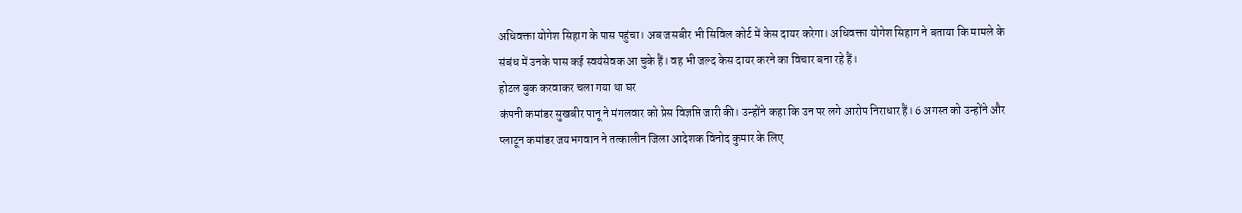अधिवक्ता योगेश सिहाग के पास पहुंचा। अब जसबीर भी सिविल कोर्ट में केस दायर करेगा। अधिवक्ता योगेश सिहाग ने बताया कि मामले के संबंध में उनके पास कई स्वयंसेवक आ चुके हैं। वह भी जल्द केस दायर करने का विचार बना रहे हैं।
होटल बुक करवाकर चला गया था घर
कंपनी कमांडर सुखबीर पानू ने मंगलवार को प्रेस विज्ञप्ति जारी की। उन्होंने कहा कि उन पर लगे आरोप निराधार हैं। 6 अगस्त को उन्होंने और प्लाटून कमांडर जयभगवान ने तत्कालीन जिला आदेशक विनोद कुमार के लिए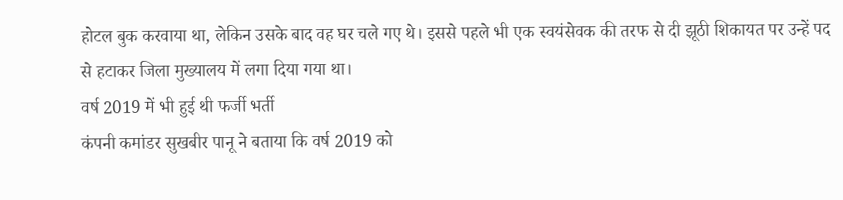होटल बुक करवाया था, लेकिन उसके बाद वह घर चले गए थे। इससे पहले भी एक स्वयंसेवक की तरफ से दी झूठी शिकायत पर उन्हें पद से हटाकर जिला मुख्यालय में लगा दिया गया था।
वर्ष 2019 में भी हुई थी फर्जी भर्ती
कंपनी कमांडर सुखबीर पानू ने बताया कि वर्ष 2019 को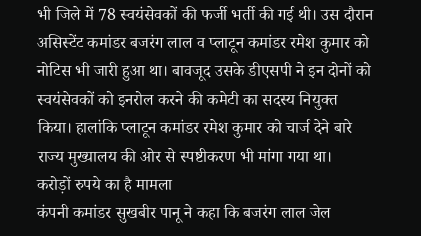भी जिले में 78 स्वयंसेवकों की फर्जी भर्ती की गई थी। उस दौरान असिस्टेंट कमांडर बजरंग लाल व प्लाटून कमांडर रमेश कुमार को नोटिस भी जारी हुआ था। बावजूद उसके डीएसपी ने इन दोनों को स्वयंसेवकों को इनरोल करने की कमेटी का सदस्य नियुक्त किया। हालांकि प्लाटून कमांडर रमेश कुमार को चार्ज देने बारे राज्य मुख्यालय की ओर से स्पष्टीकरण भी मांगा गया था।
करोड़ों रुपये का है मामला
कंपनी कमांडर सुखबीर पानू ने कहा कि बजरंग लाल जेल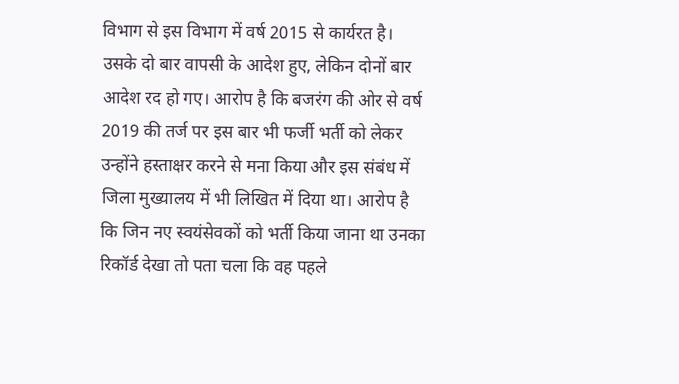विभाग से इस विभाग में वर्ष 2015 से कार्यरत है। उसके दो बार वापसी के आदेश हुए, लेकिन दोनों बार आदेश रद हो गए। आरोप है कि बजरंग की ओर से वर्ष 2019 की तर्ज पर इस बार भी फर्जी भर्ती को लेकर उन्होंने हस्ताक्षर करने से मना किया और इस संबंध में जिला मुख्यालय में भी लिखित में दिया था। आरोप है कि जिन नए स्वयंसेवकों को भर्ती किया जाना था उनका रिकॉर्ड देखा तो पता चला कि वह पहले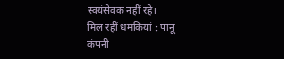स्वयंसेवक नहीं रहे।
मिल रहीं धमकियां : पानू
कंपनी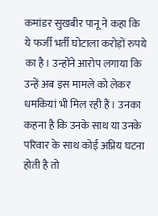कमांडर सुखबीर पानू ने कहा कि ये फर्जी भर्ती घोटाला करोड़ों रुपये का है। उन्होंने आरोप लगाया कि उन्हें अब इस मामले को लेकर धमकियां भी मिल रही हैं। उनका कहना है कि उनके साथ या उनके परिवार के साथ कोई अप्रिय घटना होती है तो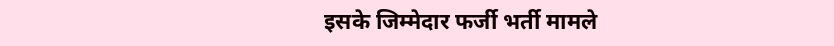इसके जिम्मेदार फर्जी भर्ती मामले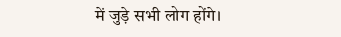में जुड़े सभी लोग होंगे।